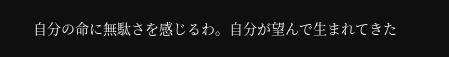自分の命に無駄さを感じるわ。自分が望んで生まれてきた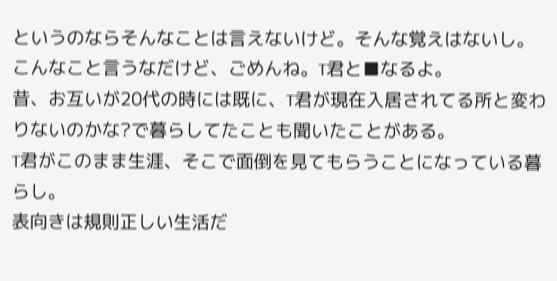というのならそんなことは言えないけど。そんな覚えはないし。
こんなこと言うなだけど、ごめんね。T君と■なるよ。
昔、お互いが20代の時には既に、T君が現在入居されてる所と変わりないのかな?で暮らしてたことも聞いたことがある。
T君がこのまま生涯、そこで面倒を見てもらうことになっている暮らし。
表向きは規則正しい生活だ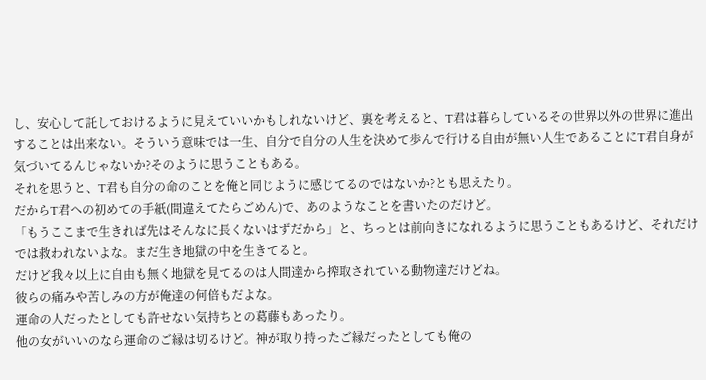し、安心して託しておけるように見えていいかもしれないけど、裏を考えると、T君は暮らしているその世界以外の世界に進出することは出来ない。そういう意味では一生、自分で自分の人生を決めて歩んで行ける自由が無い人生であることにT君自身が気づいてるんじゃないか?そのように思うこともある。
それを思うと、T君も自分の命のことを俺と同じように感じてるのではないか?とも思えたり。
だからT君への初めての手紙(間違えてたらごめん)で、あのようなことを書いたのだけど。
「もうここまで生きれば先はそんなに長くないはずだから」と、ちっとは前向きになれるように思うこともあるけど、それだけでは救われないよな。まだ生き地獄の中を生きてると。
だけど我々以上に自由も無く地獄を見てるのは人間達から搾取されている動物達だけどね。
彼らの痛みや苦しみの方が俺達の何倍もだよな。
運命の人だったとしても許せない気持ちとの葛藤もあったり。
他の女がいいのなら運命のご縁は切るけど。神が取り持ったご縁だったとしても俺の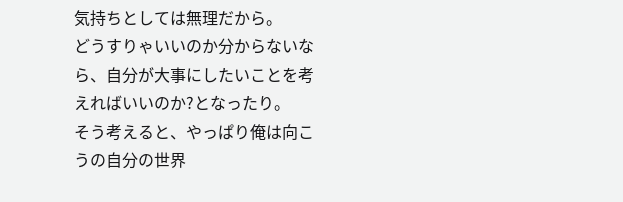気持ちとしては無理だから。
どうすりゃいいのか分からないなら、自分が大事にしたいことを考えればいいのか?となったり。
そう考えると、やっぱり俺は向こうの自分の世界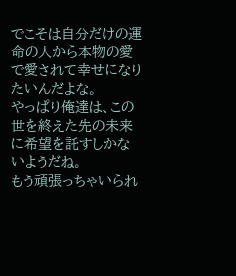でこそは自分だけの運命の人から本物の愛で愛されて幸せになりたいんだよな。
やっぱり俺達は、この世を終えた先の未来に希望を託すしかないようだね。
もう頑張っちゃいられ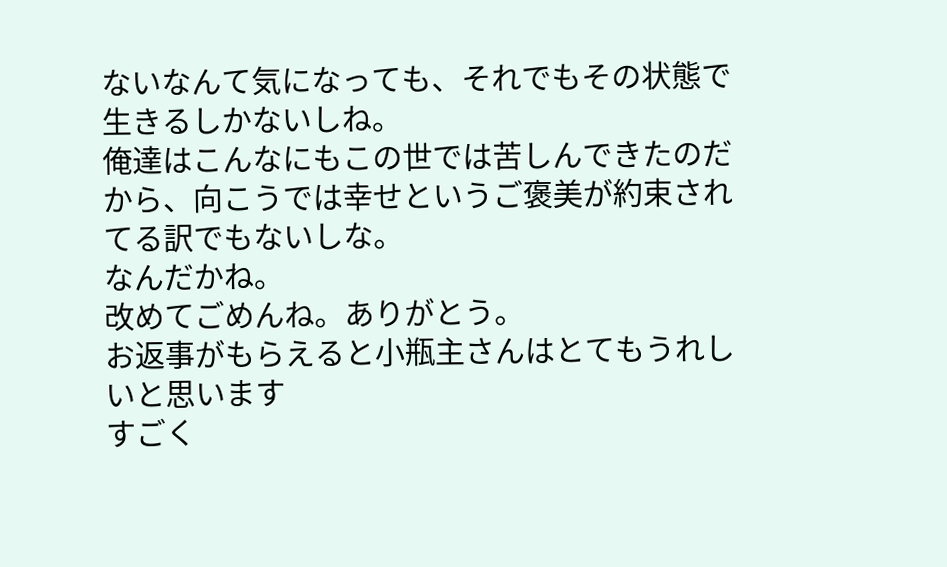ないなんて気になっても、それでもその状態で生きるしかないしね。
俺達はこんなにもこの世では苦しんできたのだから、向こうでは幸せというご褒美が約束されてる訳でもないしな。
なんだかね。
改めてごめんね。ありがとう。
お返事がもらえると小瓶主さんはとてもうれしいと思います
すごく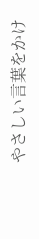やさしい言葉をかけ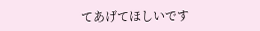てあげてほしいです